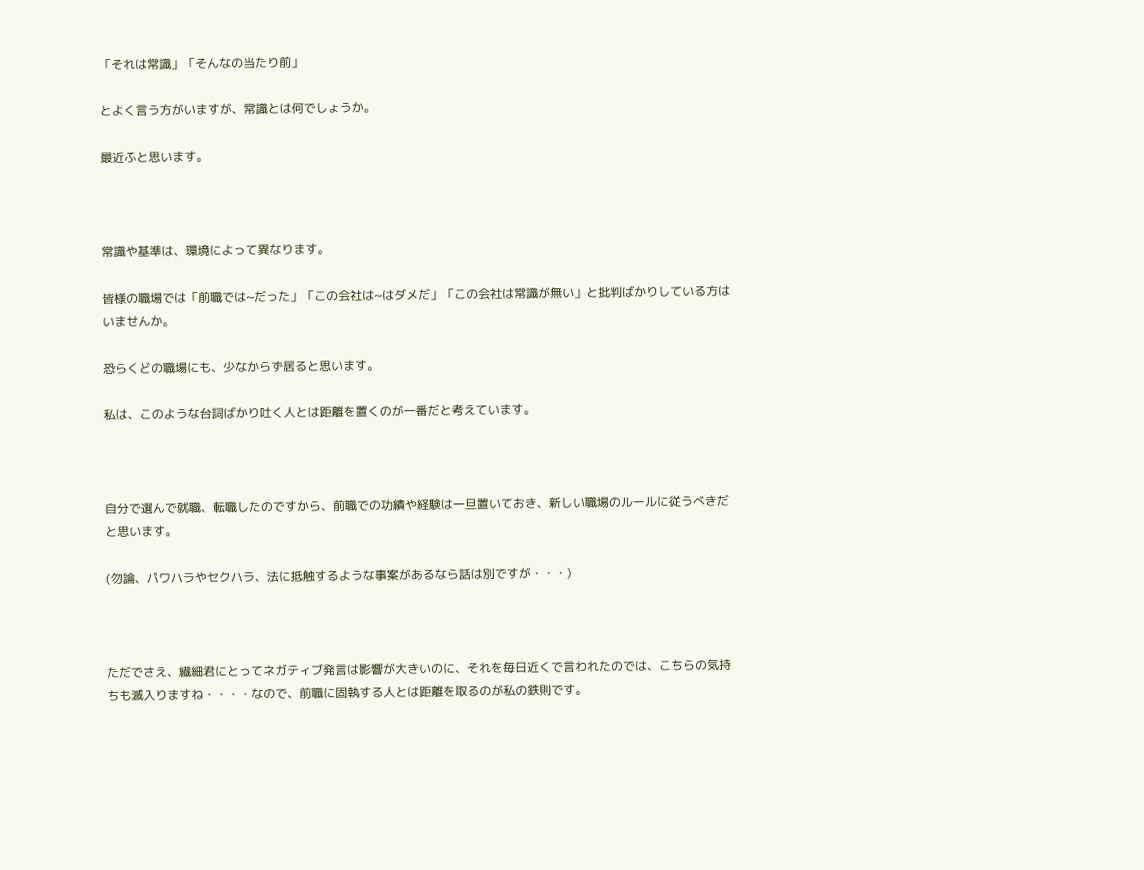「それは常識」「そんなの当たり前」

とよく言う方がいますが、常識とは何でしょうか。

最近ふと思います。



常識や基準は、環境によって異なります。

皆様の職場では「前職では~だった」「この会社は~はダメだ」「この会社は常識が無い」と批判ばかりしている方はいませんか。

恐らくどの職場にも、少なからず居ると思います。

私は、このような台詞ばかり吐く人とは距離を置くのが一番だと考えています。



自分で選んで就職、転職したのですから、前職での功績や経験は一旦置いておき、新しい職場のルールに従うべきだと思います。

(勿論、パワハラやセクハラ、法に抵触するような事案があるなら話は別ですが・・・)



ただでさえ、繊細君にとってネガティブ発言は影響が大きいのに、それを毎日近くで言われたのでは、こちらの気持ちも滅入りますね・・・・なので、前職に固執する人とは距離を取るのが私の鉄則です。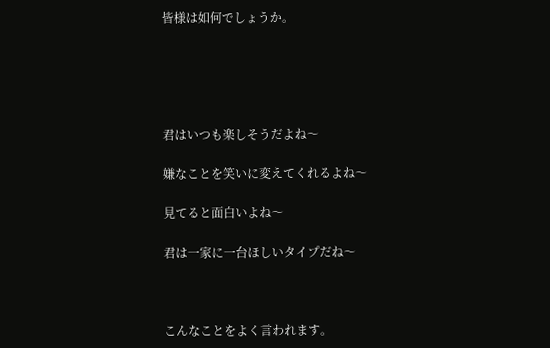皆様は如何でしょうか。





君はいつも楽しそうだよね〜

嫌なことを笑いに変えてくれるよね〜

見てると面白いよね〜

君は一家に一台ほしいタイプだね〜



こんなことをよく言われます。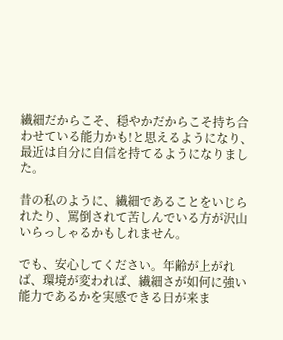繊細だからこそ、穏やかだからこそ持ち合わせている能力かも!と思えるようになり、最近は自分に自信を持てるようになりました。

昔の私のように、繊細であることをいじられたり、罵倒されて苦しんでいる方が沢山いらっしゃるかもしれません。

でも、安心してください。年齢が上がれば、環境が変われば、繊細さが如何に強い能力であるかを実感できる日が来ま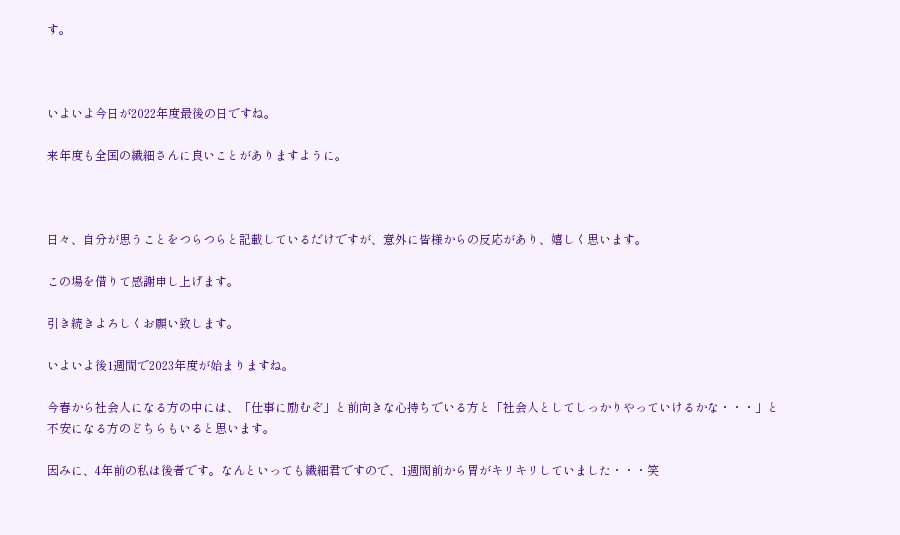す。



いよいよ今日が2022年度最後の日ですね。

来年度も全国の繊細さんに良いことがありますように。



日々、自分が思うことをつらつらと記載しているだけですが、意外に皆様からの反応があり、嬉しく思います。

この場を借りて感謝申し上げます。

引き続きよろしくお願い致します。

いよいよ後1週間で2023年度が始まりますね。

今春から社会人になる方の中には、「仕事に励むぞ」と前向きな心持ちでいる方と「社会人としてしっかりやっていけるかな・・・」と不安になる方のどちらもいると思います。

因みに、4年前の私は後者です。なんといっても繊細君ですので、1週間前から胃がキリキリしていました・・・笑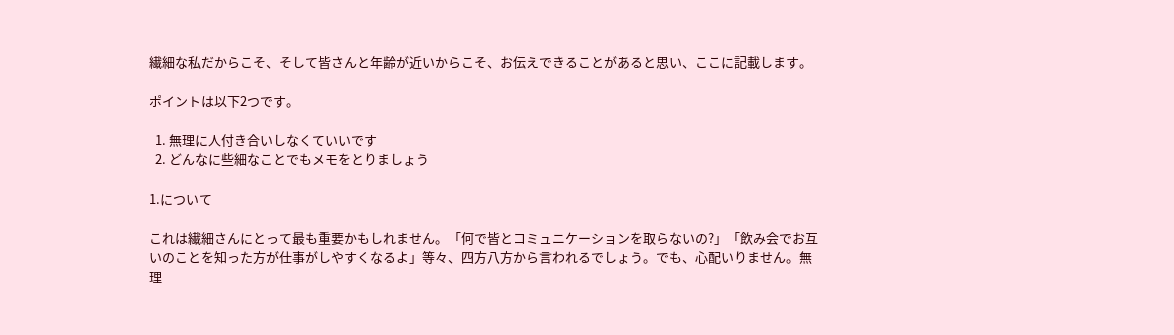繊細な私だからこそ、そして皆さんと年齢が近いからこそ、お伝えできることがあると思い、ここに記載します。

ポイントは以下2つです。

  1. 無理に人付き合いしなくていいです
  2. どんなに些細なことでもメモをとりましょう

1.について

これは繊細さんにとって最も重要かもしれません。「何で皆とコミュニケーションを取らないの?」「飲み会でお互いのことを知った方が仕事がしやすくなるよ」等々、四方八方から言われるでしょう。でも、心配いりません。無理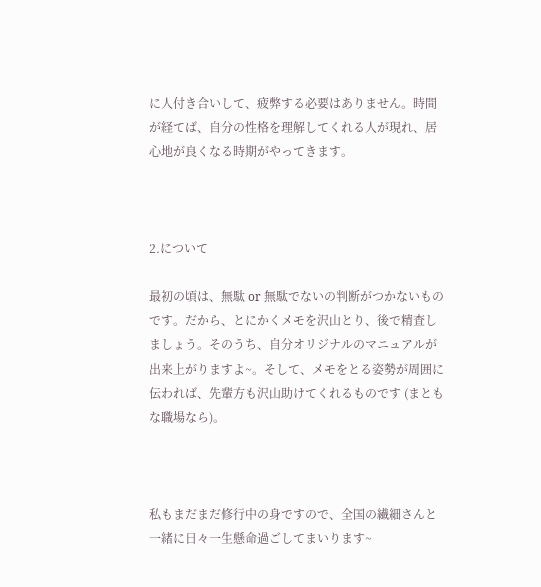に人付き合いして、疲弊する必要はありません。時間が経てば、自分の性格を理解してくれる人が現れ、居心地が良くなる時期がやってきます。



2.について

最初の頃は、無駄 or 無駄でないの判断がつかないものです。だから、とにかくメモを沢山とり、後で精査しましょう。そのうち、自分オリジナルのマニュアルが出来上がりますよ~。そして、メモをとる姿勢が周囲に伝われば、先輩方も沢山助けてくれるものです (まともな職場なら)。



私もまだまだ修行中の身ですので、全国の繊細さんと一緒に日々一生懸命過ごしてまいります~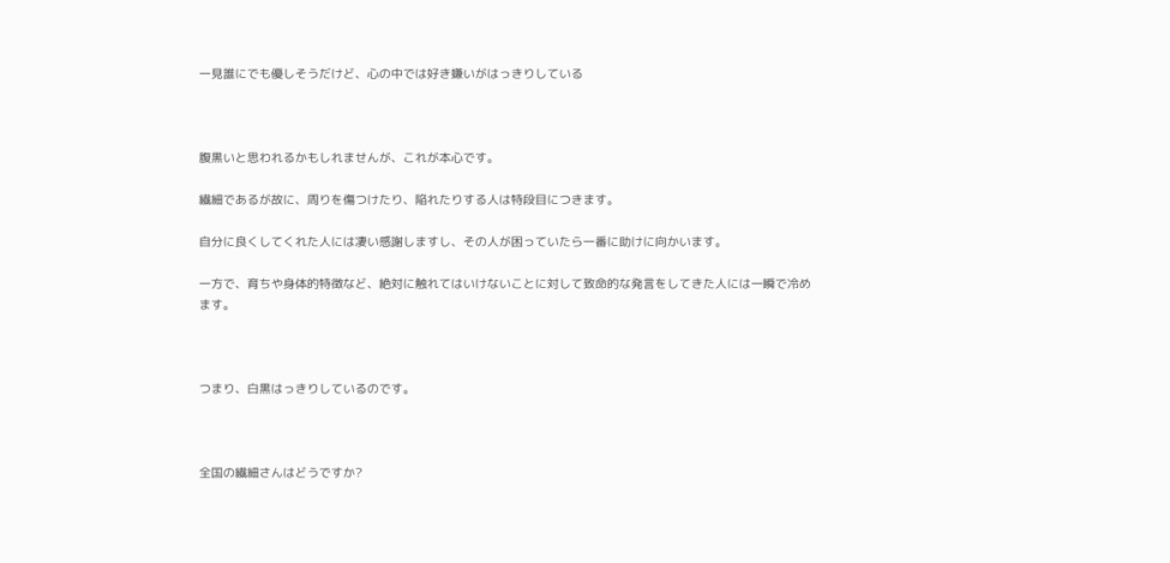一見誰にでも優しそうだけど、心の中では好き嫌いがはっきりしている



腹黒いと思われるかもしれませんが、これが本心です。

繊細であるが故に、周りを傷つけたり、陥れたりする人は特段目につきます。

自分に良くしてくれた人には凄い感謝しますし、その人が困っていたら一番に助けに向かいます。

一方で、育ちや身体的特徴など、絶対に触れてはいけないことに対して致命的な発言をしてきた人には一瞬で冷めます。



つまり、白黒はっきりしているのです。



全国の繊細さんはどうですか?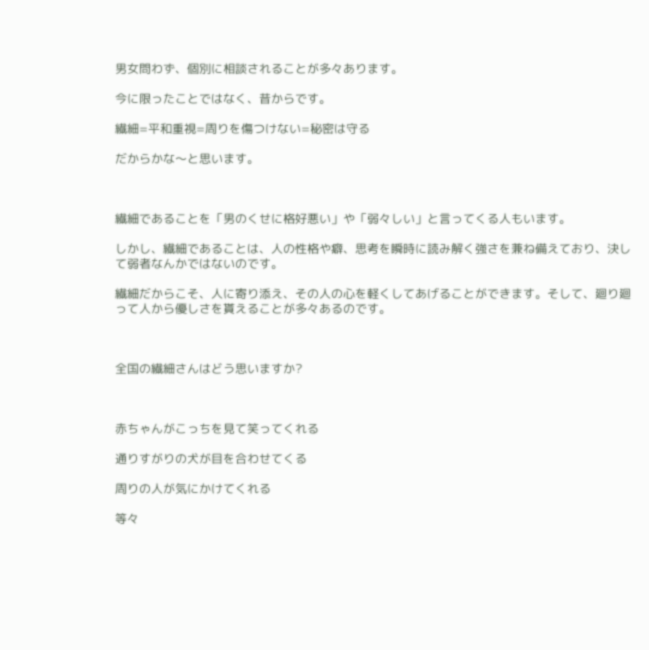男女問わず、個別に相談されることが多々あります。

今に限ったことではなく、昔からです。

繊細=平和重視=周りを傷つけない=秘密は守る

だからかな〜と思います。



繊細であることを「男のくせに格好悪い」や「弱々しい」と言ってくる人もいます。

しかし、繊細であることは、人の性格や癖、思考を瞬時に読み解く強さを兼ね備えており、決して弱者なんかではないのです。

繊細だからこそ、人に寄り添え、その人の心を軽くしてあげることができます。そして、廻り廻って人から優しさを貰えることが多々あるのです。



全国の繊細さんはどう思いますか?



赤ちゃんがこっちを見て笑ってくれる

通りすがりの犬が目を合わせてくる

周りの人が気にかけてくれる

等々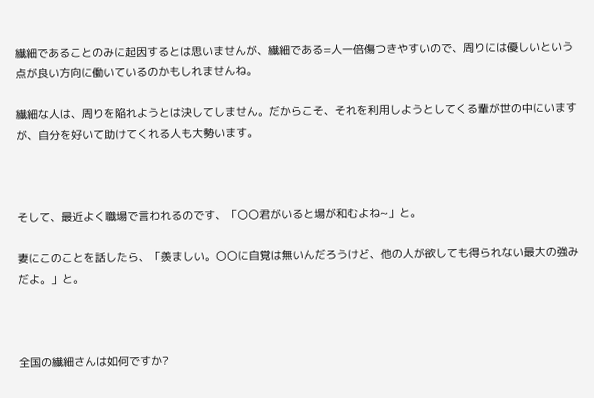繊細であることのみに起因するとは思いませんが、繊細である=人一倍傷つきやすいので、周りには優しいという点が良い方向に働いているのかもしれませんね。

繊細な人は、周りを陥れようとは決してしません。だからこそ、それを利用しようとしてくる輩が世の中にいますが、自分を好いて助けてくれる人も大勢います。



そして、最近よく職場で言われるのです、「〇〇君がいると場が和むよね~」と。

妻にこのことを話したら、「羨ましい。〇〇に自覚は無いんだろうけど、他の人が欲しても得られない最大の強みだよ。」と。



全国の繊細さんは如何ですか?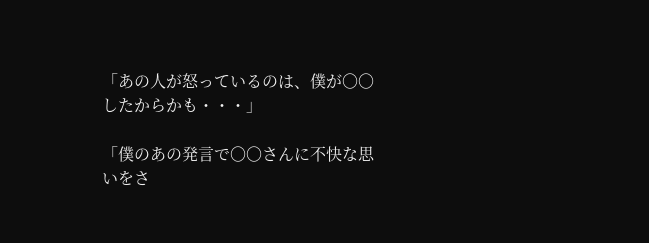「あの人が怒っているのは、僕が〇〇したからかも・・・」

「僕のあの発言で〇〇さんに不快な思いをさ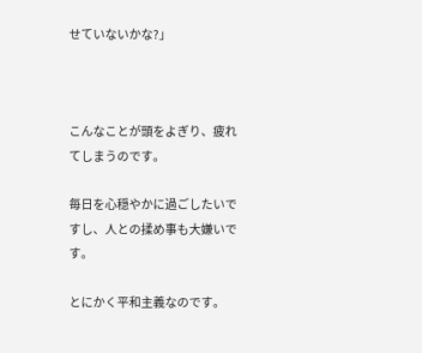せていないかな?」



こんなことが頭をよぎり、疲れてしまうのです。

毎日を心穏やかに過ごしたいですし、人との揉め事も大嫌いです。

とにかく平和主義なのです。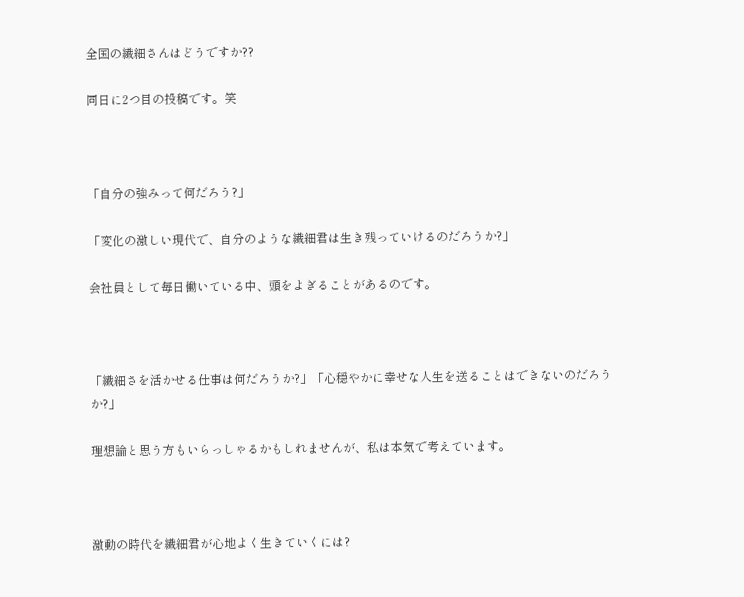全国の繊細さんはどうですか??

同日に2つ目の投稿です。笑



「自分の強みって何だろう?」

「変化の激しい現代で、自分のような繊細君は生き残っていけるのだろうか?」

会社員として毎日働いている中、頭をよぎることがあるのです。



「繊細さを活かせる仕事は何だろうか?」「心穏やかに幸せな人生を送ることはできないのだろうか?」

理想論と思う方もいらっしゃるかもしれませんが、私は本気で考えています。



激動の時代を繊細君が心地よく生きていくには?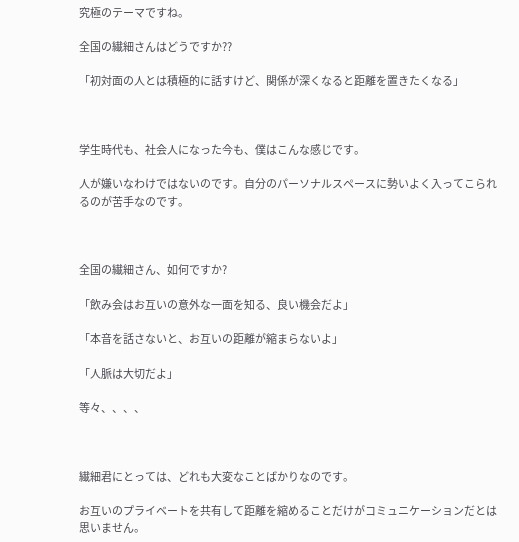究極のテーマですね。

全国の繊細さんはどうですか??

「初対面の人とは積極的に話すけど、関係が深くなると距離を置きたくなる」



学生時代も、社会人になった今も、僕はこんな感じです。

人が嫌いなわけではないのです。自分のパーソナルスペースに勢いよく入ってこられるのが苦手なのです。



全国の繊細さん、如何ですか?

「飲み会はお互いの意外な一面を知る、良い機会だよ」

「本音を話さないと、お互いの距離が縮まらないよ」

「人脈は大切だよ」

等々、、、、



繊細君にとっては、どれも大変なことばかりなのです。

お互いのプライベートを共有して距離を縮めることだけがコミュニケーションだとは思いません。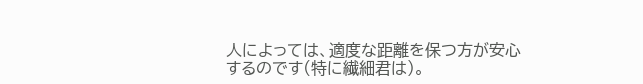人によっては、適度な距離を保つ方が安心するのです(特に繊細君は)。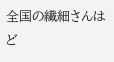全国の繊細さんはど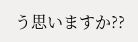う思いますか??